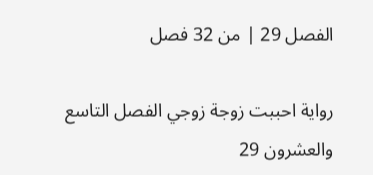الفصل 29 | من 32 فصل

رواية احببت زوجة زوجي الفصل التاسع والعشرون 29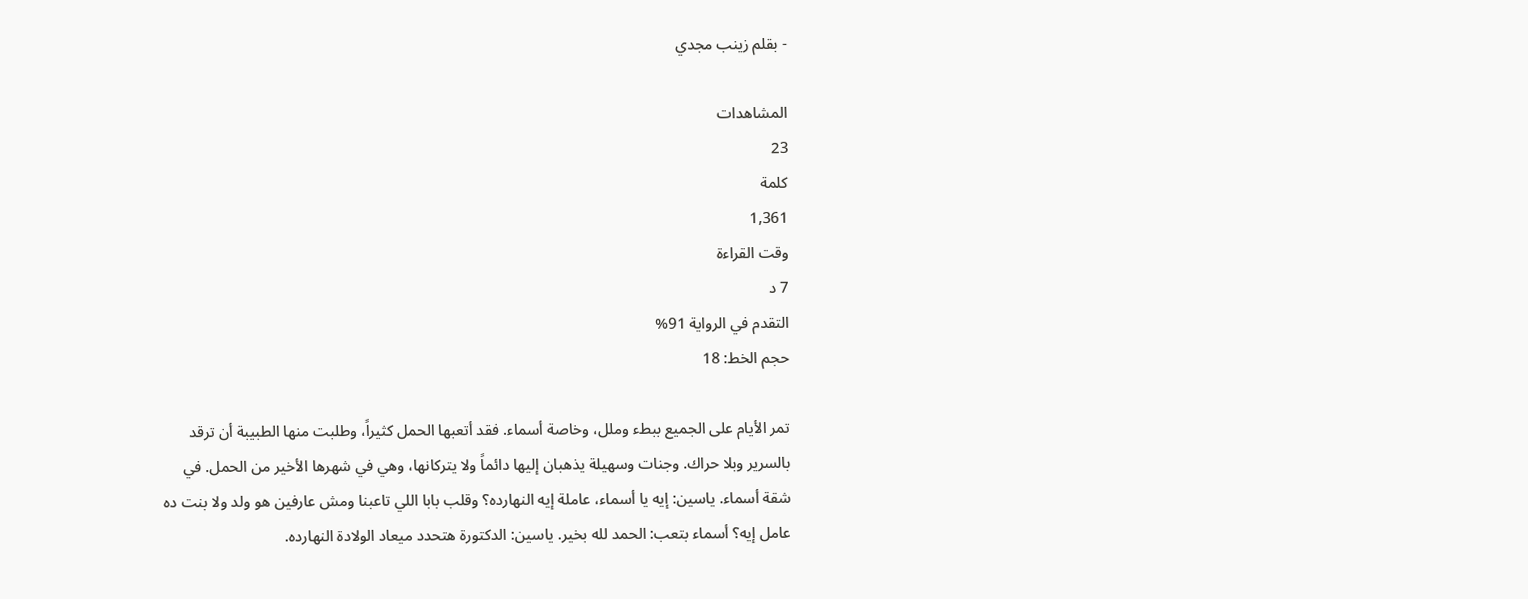- بقلم زينب مجدي

المشاهدات
23
كلمة
1,361
وقت القراءة
7 د
التقدم في الرواية 91%
حجم الخط: 18

تمر الأيام على الجميع ببطء وملل، وخاصة أسماء. فقد أتعبها الحمل كثيراً، وطلبت منها الطبيبة أن ترقد بالسرير وبلا حراك. وجنات وسهيلة يذهبان إليها دائماً ولا يتركانها، وهي في شهرها الأخير من الحمل. في شقة أسماء. ياسين: إيه يا أسماء، عاملة إيه النهارده؟ وقلب بابا اللي تاعبنا ومش عارفين هو ولد ولا بنت ده عامل إيه؟ أسماء بتعب: الحمد لله بخير. ياسين: الدكتورة هتحدد ميعاد الولادة النهارده.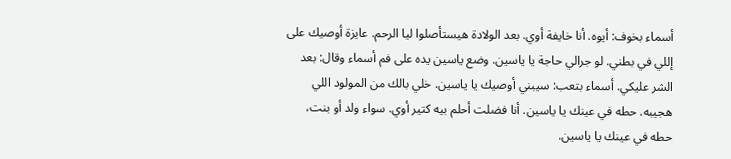أسماء بخوف: أيوه. أنا خايفة أوي. بعد الولادة هيستأصلوا ليا الرحم. عايزة أوصيك على إللي في بطني. لو جرالي حاجة يا ياسين. وضع ياسين يده على فم أسماء وقال: بعد الشر عليكي. أسماء بتعب: سيبني أوصيك يا ياسين. خلي بالك من المولود اللي هجيبه. حطه في عينك يا ياسين. أنا فضلت أحلم بيه كتير أوي. سواء ولد أو بنت، حطه في عينك يا ياسين.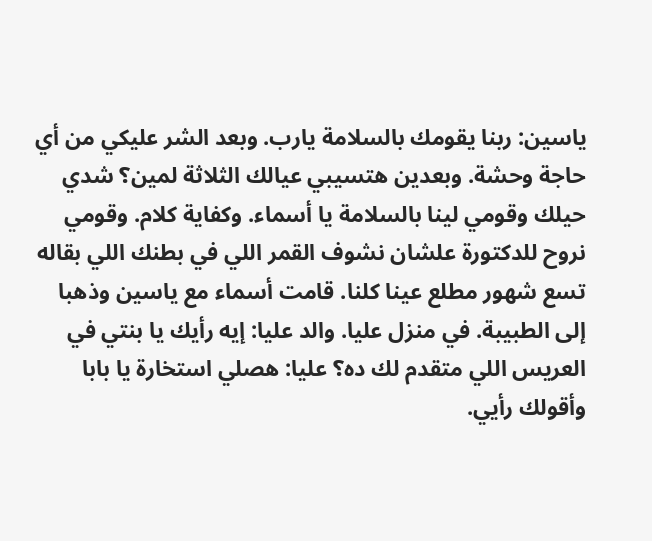ياسين: ربنا يقومك بالسلامة يارب. وبعد الشر عليكي من أي حاجة وحشة. وبعدين هتسيبي عيالك الثلاثة لمين؟ شدي حيلك وقومي لينا بالسلامة يا أسماء. وكفاية كلام. وقومي نروح للدكتورة علشان نشوف القمر اللي في بطنك اللي بقاله تسع شهور مطلع عينا كلنا. قامت أسماء مع ياسين وذهبا إلى الطبيبة. في منزل عليا. والد عليا: إيه رأيك يا بنتي في العريس اللي متقدم لك ده؟ عليا: هصلي استخارة يا بابا وأقولك رأيي.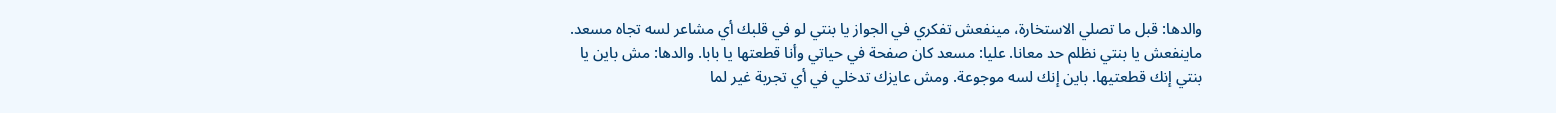والدها: قبل ما تصلي الاستخارة، مينفعش تفكري في الجواز يا بنتي لو في قلبك أي مشاعر لسه تجاه مسعد. ماينفعش يا بنتي نظلم حد معانا. عليا: مسعد كان صفحة في حياتي وأنا قطعتها يا بابا. والدها: مش باين يا بنتي إنك قطعتيها. باين إنك لسه موجوعة. ومش عايزك تدخلي في أي تجربة غير لما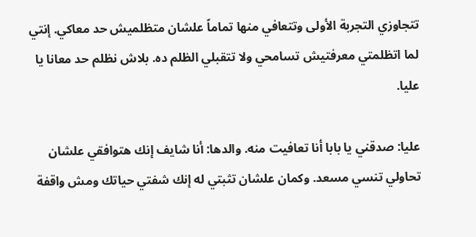تتجاوزي التجربة الأولى وتتعافي منها تماماً علشان متظلميش حد معاكي. إنتي لما اتظلمتي معرفتيش تسامحي ولا تتقبلي الظلم ده. بلاش نظلم حد معانا يا عليا.

عليا: صدقني يا بابا أنا تعافيت منه. والدها: أنا شايف إنك هتوافقي علشان تحاولي تنسي مسعد. وكمان علشان تثبتي له إنك شفتي حياتك ومش واقفة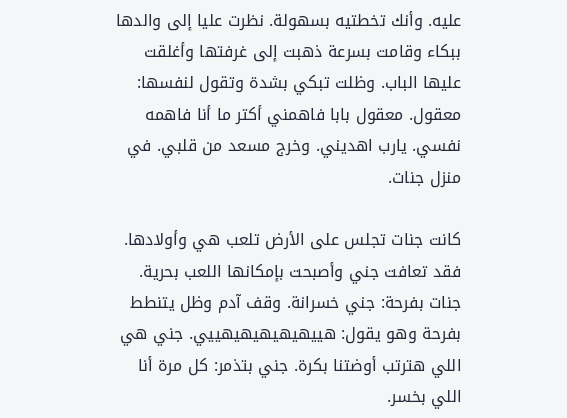عليه. وأنك تخطتيه بسهولة. نظرت عليا إلى والدها ببكاء وقامت بسرعة ذهبت إلى غرفتها وأغلقت عليها الباب. وظلت تبكي بشدة وتقول لنفسها: معقول. معقول بابا فاهمني أكتر ما أنا فاهمه نفسي. يارب اهديني. وخرج مسعد من قلبي. في منزل جنات.

كانت جنات تجلس على الأرض تلعب هي وأولادها. فقد تعافت جني وأصبحت بإمكانها اللعب بحرية. جنات بفرحة: جني خسرانة. وقف آدم وظل يتنطط بفرحة وهو يقول: هييهيهيهيهيهييي. جني هي اللي هترتب أوضتنا بكرة. جني بتذمر: كل مرة أنا اللي بخسر.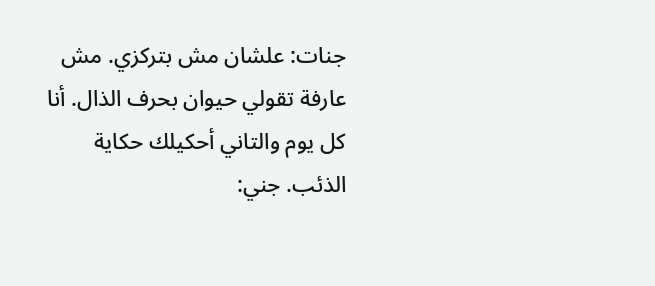جنات: علشان مش بتركزي. مش عارفة تقولي حيوان بحرف الذال. أنا كل يوم والتاني أحكيلك حكاية الذئب. جني: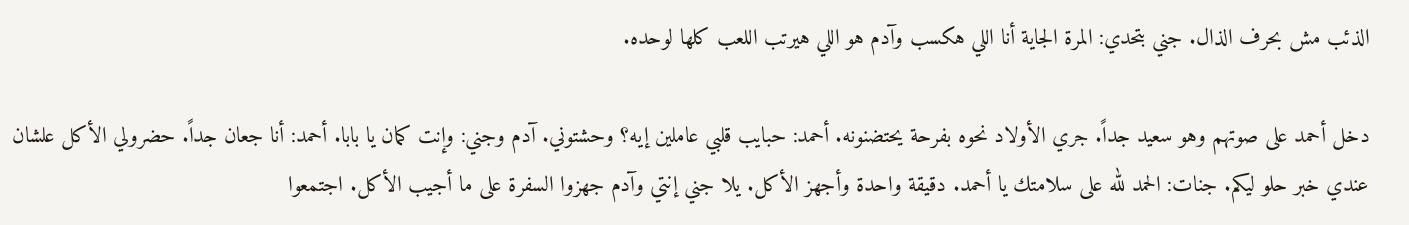الذئب مش بحرف الذال. جني بتحدي: المرة الجاية أنا اللي هكسب وآدم هو اللي هيرتب اللعب كلها لوحده.

دخل أحمد على صوتهم وهو سعيد جداً. جري الأولاد نحوه بفرحة يحتضنونه. أحمد: حبايب قلبي عاملين إيه؟ وحشتوني. آدم وجني: وإنت كمان يا بابا. أحمد: أنا جعان جداً. حضرولي الأكل علشان عندي خبر حلو ليكم. جنات: الحمد لله على سلامتك يا أحمد. دقيقة واحدة وأجهز الأكل. يلا جني إنتي وآدم جهزوا السفرة على ما أجيب الأكل. اجتمعوا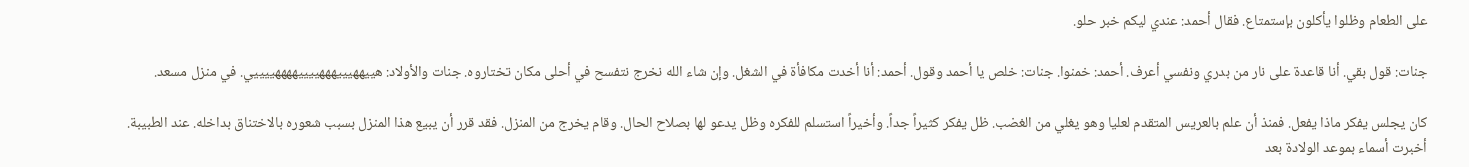على الطعام وظلوا يأكلون بإستمتاع. فقال أحمد: عندي ليكم خبر حلو.

جنات: قول بقي. أنا قاعدة على نار من بدري ونفسي أعرف. أحمد: خمنوا. جنات: خلص يا أحمد وقول. أحمد: أنا أخدت مكافأة في الشغل. وإن شاء الله نخرج نتفسح في أحلى مكان تختاروه. جنات والأولاد: هييههيييهههييييههههييييي. في منزل مسعد.

كان يجلس يفكر ماذا يفعل. فمنذ أن علم بالعريس المتقدم لعليا وهو يغلي من الغضب. ظل يفكر كثيراً جداً. وأخيراً استسلم للفكره وظل يدعو لها بصلاح الحال. وقام يخرج من المنزل. فقد قرر أن يبيع هذا المنزل بسبب شعوره بالاختناق بداخله. عند الطبيبة. أخبرت أسماء بموعد الولادة بعد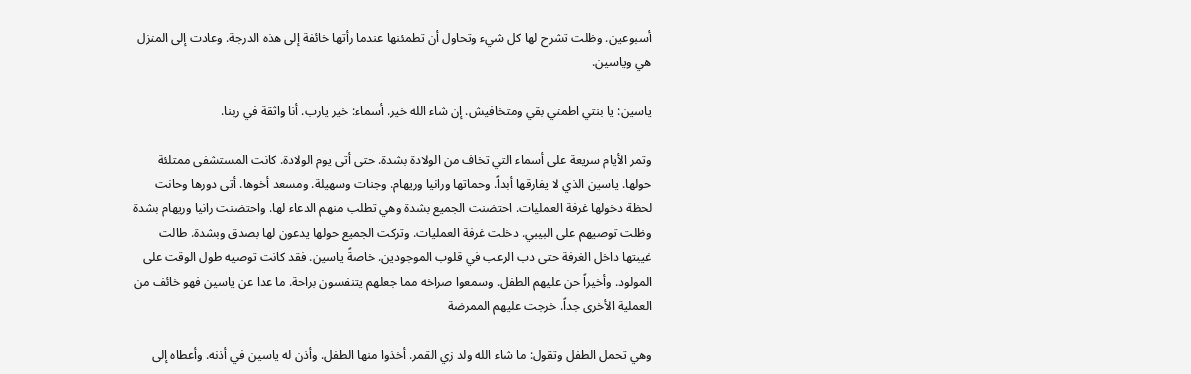أسبوعين. وظلت تشرح لها كل شيء وتحاول أن تطمئنها عندما رأتها خائفة إلى هذه الدرجة. وعادت إلى المنزل هي وياسين.

ياسين: يا بنتي اطمني بقي ومتخافيش. إن شاء الله خير. أسماء: خير يارب. أنا واثقة في ربنا.

وتمر الأيام سريعة على أسماء التي تخاف من الولادة بشدة. حتى أتى يوم الولادة. كانت المستشفى ممتلئة حولها. ياسين الذي لا يفارقها أبداً. وحماتها ورانيا وريهام. وجنات وسهيلة. ومسعد أخوها. أتى دورها وحانت لحظة دخولها غرفة العمليات. احتضنت الجميع بشدة وهي تطلب منهم الدعاء لها. واحتضنت رانيا وريهام بشدة وظلت توصيهم على البيبي. دخلت غرفة العمليات. وتركت الجميع حولها يدعون لها بصدق وبشدة. طالت غيبتها داخل الغرفة حتى دب الرعب في قلوب الموجودين. خاصةً ياسين. فقد كانت توصيه طول الوقت على المولود. وأخيراً حن عليهم الطفل. وسمعوا صراخه مما جعلهم يتنفسون براحة. ما عدا عن ياسين فهو خائف من العملية الأخرى جداً. خرجت عليهم الممرضة

وهي تحمل الطفل وتقول: ما شاء الله ولد زي القمر. أخذوا منها الطفل. وأذن له ياسين في أذنه. وأعطاه إلى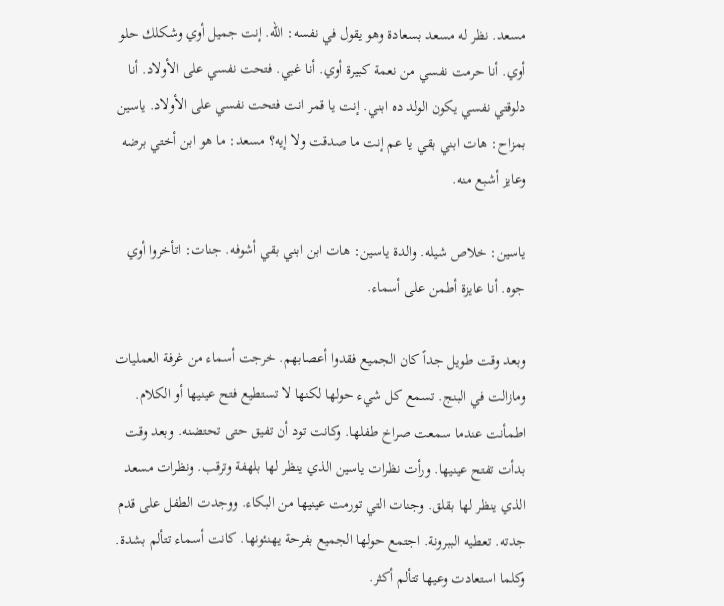مسعد. نظر له مسعد بسعادة وهو يقول في نفسه: الله. إنت جميل أوي وشكلك حلو أوي. أنا حرمت نفسي من نعمة كبيرة أوي. أنا غبي. فتحت نفسي على الأولاد. أنا دلوقتي نفسي يكون الولد ده ابني. إنت يا قمر انت فتحت نفسي على الأولاد. ياسين بمزاح: هات ابني بقي يا عم إنت ما صدقت ولا إيه؟ مسعد: ما هو ابن أختي برضه وعايز أشبع منه.

ياسين: خلاص شيله. والدة ياسين: هات ابن ابني بقي أشوفه. جنات: اتأخروا أوي جوه. أنا عايزة أطمن على أسماء.

وبعد وقت طويل جداً كان الجميع فقدوا أعصابهم. خرجت أسماء من غرفة العمليات ومازالت في البنج. تسمع كل شيء حولها لكنها لا تستطيع فتح عينيها أو الكلام. اطمأنت عندما سمعت صراخ طفلها. وكانت تود أن تفيق حتى تحتضنه. وبعد وقت بدأت تفتح عينيها. ورأت نظرات ياسين الذي ينظر لها بلهفة وترقب. ونظرات مسعد الذي ينظر لها بقلق. وجنات التي تورمت عينيها من البكاء. ووجدت الطفل على قدم جدته. تعطيه الببرونة. اجتمع حولها الجميع بفرحة يهنئونها. كانت أسماء تتألم بشدة. وكلما استعادت وعيها تتألم أكثر.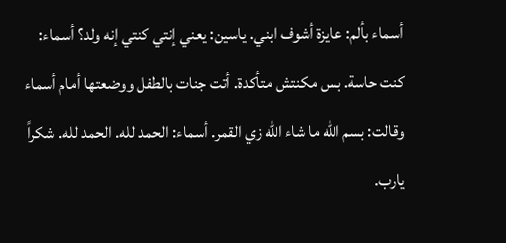أسماء بألم: عايزة أشوف ابني. ياسين: يعني إنتي كنتي إنه ولد؟ أسماء: كنت حاسة. بس مكنتش متأكدة. أتت جنات بالطفل ووضعتها أمام أسماء وقالت: بسم الله ما شاء الله زي القمر. أسماء: الحمد لله. الحمد لله. شكراً يارب.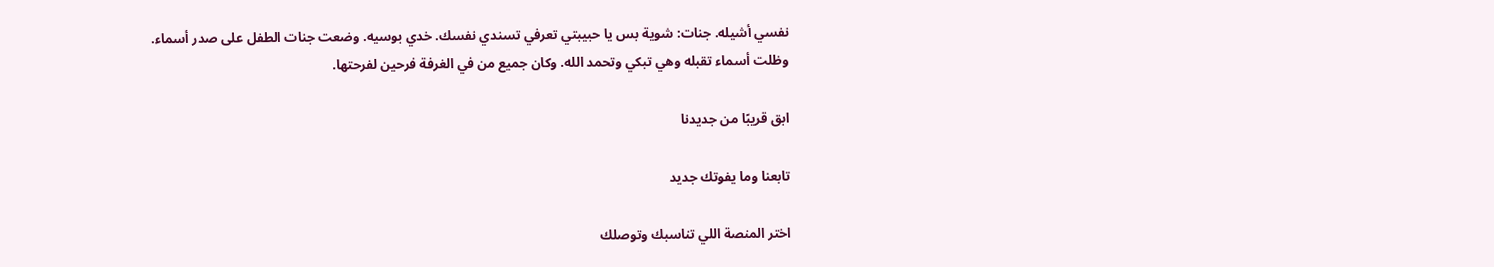نفسي أشيله. جنات: شوية بس يا حبيبتي تعرفي تسندي نفسك. خدي بوسيه. وضعت جنات الطفل على صدر أسماء. وظلت أسماء تقبله وهي تبكي وتحمد الله. وكان جميع من في الغرفة فرحين لفرحتها.

ابق قريبًا من جديدنا

تابعنا وما يفوتك جديد

اختر المنصة اللي تناسبك وتوصلك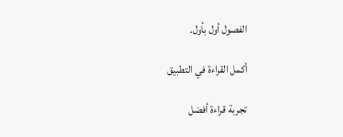الفصول أول بأول.

أكمل القراءة في التطبيق

تجربة قراءة أفضل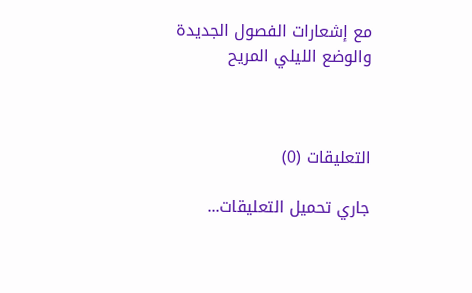مع إشعارات الفصول الجديدة والوضع الليلي المريح



التعليقات (0)

جاري تحميل التعليقات...